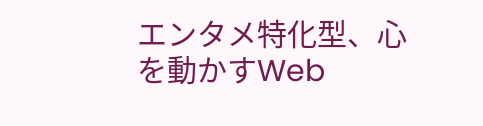エンタメ特化型、心を動かすWeb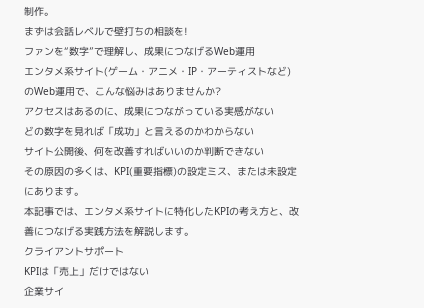制作。
まずは会話レベルで壁打ちの相談を!
ファンを“数字”で理解し、成果につなげるWeb運用
エンタメ系サイト(ゲーム・アニメ・IP・アーティストなど)のWeb運用で、こんな悩みはありませんか?
アクセスはあるのに、成果につながっている実感がない
どの数字を見れば「成功」と言えるのかわからない
サイト公開後、何を改善すればいいのか判断できない
その原因の多くは、KPI(重要指標)の設定ミス、または未設定にあります。
本記事では、エンタメ系サイトに特化したKPIの考え方と、改善につなげる実践方法を解説します。
クライアントサポート
KPIは「売上」だけではない
企業サイ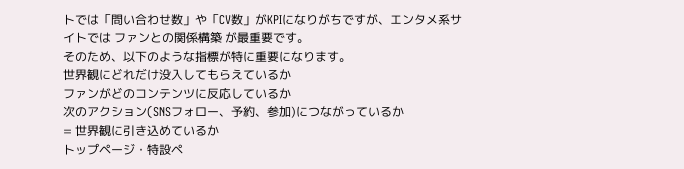トでは「問い合わせ数」や「CV数」がKPIになりがちですが、エンタメ系サイトでは ファンとの関係構築 が最重要です。
そのため、以下のような指標が特に重要になります。
世界観にどれだけ没入してもらえているか
ファンがどのコンテンツに反応しているか
次のアクション(SNSフォロー、予約、参加)につながっているか
= 世界観に引き込めているか
トップページ・特設ペ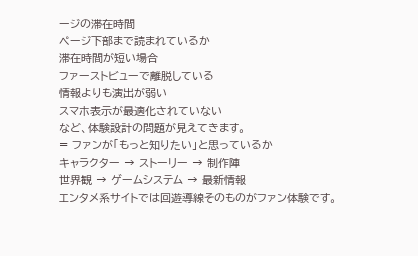ージの滞在時間
ページ下部まで読まれているか
滞在時間が短い場合
ファーストビューで離脱している
情報よりも演出が弱い
スマホ表示が最適化されていない
など、体験設計の問題が見えてきます。
= ファンが「もっと知りたい」と思っているか
キャラクター → ストーリー → 制作陣
世界観 → ゲームシステム → 最新情報
エンタメ系サイトでは回遊導線そのものがファン体験です。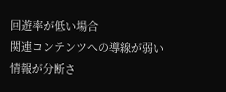回遊率が低い場合
関連コンテンツへの導線が弱い
情報が分断さ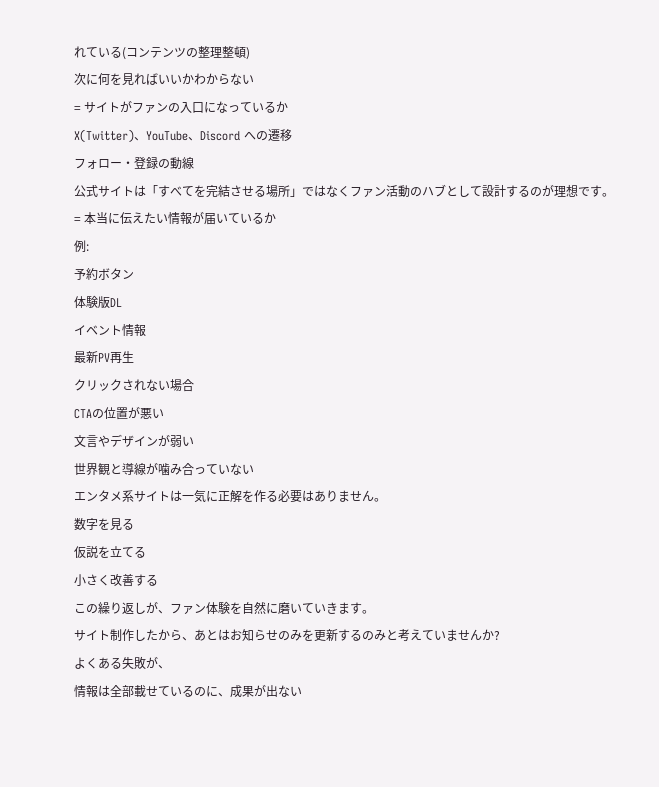れている(コンテンツの整理整頓)
次に何を見ればいいかわからない
= サイトがファンの入口になっているか
X(Twitter)、YouTube、Discord への遷移
フォロー・登録の動線
公式サイトは「すべてを完結させる場所」ではなくファン活動のハブとして設計するのが理想です。
= 本当に伝えたい情報が届いているか
例:
予約ボタン
体験版DL
イベント情報
最新PV再生
クリックされない場合
CTAの位置が悪い
文言やデザインが弱い
世界観と導線が噛み合っていない
エンタメ系サイトは一気に正解を作る必要はありません。
数字を見る
仮説を立てる
小さく改善する
この繰り返しが、ファン体験を自然に磨いていきます。
サイト制作したから、あとはお知らせのみを更新するのみと考えていませんか?
よくある失敗が、
情報は全部載せているのに、成果が出ない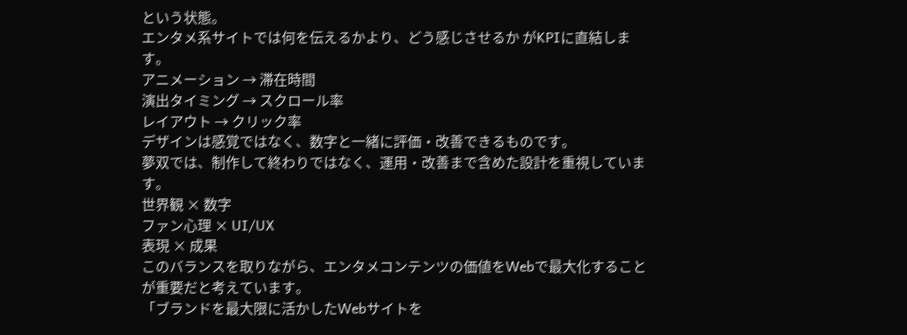という状態。
エンタメ系サイトでは何を伝えるかより、どう感じさせるか がKPIに直結します。
アニメーション → 滞在時間
演出タイミング → スクロール率
レイアウト → クリック率
デザインは感覚ではなく、数字と一緒に評価・改善できるものです。
夢双では、制作して終わりではなく、運用・改善まで含めた設計を重視しています。
世界観 × 数字
ファン心理 × UI/UX
表現 × 成果
このバランスを取りながら、エンタメコンテンツの価値をWebで最大化することが重要だと考えています。
「ブランドを最大限に活かしたWebサイトを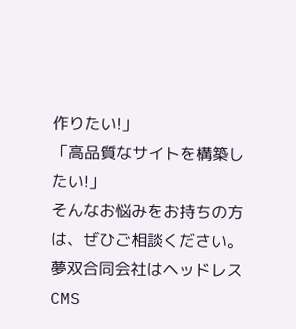作りたい!」
「高品質なサイトを構築したい!」
そんなお悩みをお持ちの方は、ぜひご相談ください。
夢双合同会社はヘッドレスCMS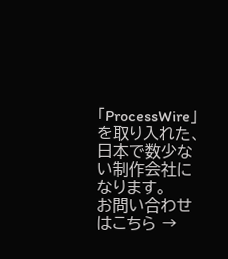「ProcessWire」を取り入れた、日本で数少ない制作会社になります。
お問い合わせはこちら →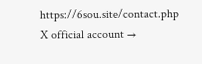https://6sou.site/contact.php
X official account →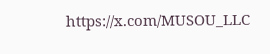https://x.com/MUSOU_LLC